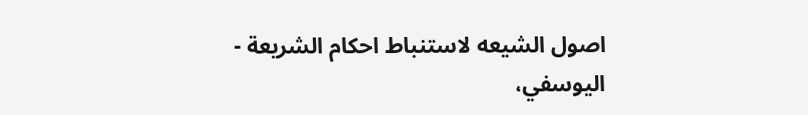اصول الشيعه لاستنباط احكام الشريعة - اليوسفي،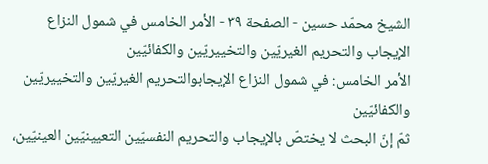الشيخ محمّد حسين - الصفحة ٣٩ - الأمر الخامس في شمول النزاع الإيجاب والتحريم الغيريّين والتخييريّين والكفائيّين
الأمر الخامس: في شمول النزاع الإيجابوالتحريم الغيريّين والتخييريّين والكفائيّين
ثمّ إنّ البحث لا يختصّ بالإيجاب والتحريم النفسيّين التعيينيّين العينيّين،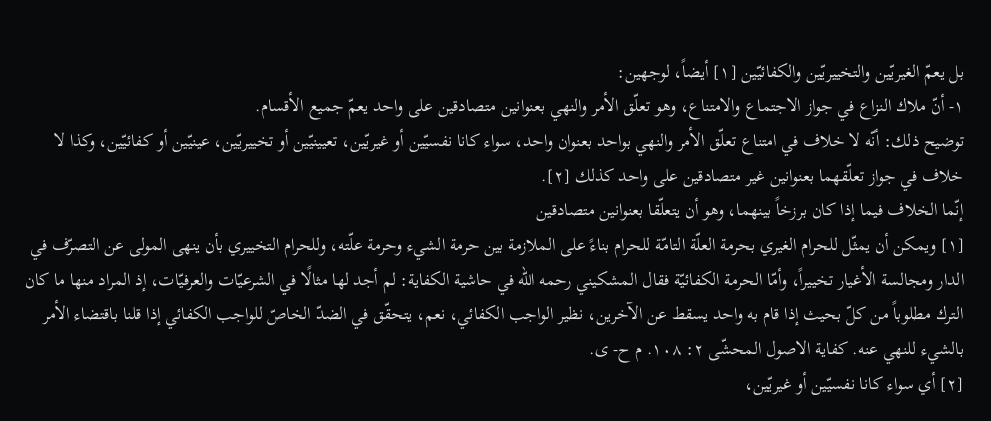بل يعمّ الغيريّين والتخييريّين والكفائيّين [١] أيضاً، لوجهين:
١- أنّ ملاك النزاع في جواز الاجتماع والامتناع، وهو تعلّق الأمر والنهي بعنوانين متصادقين على واحد يعمّ جميع الأقسام.
توضيح ذلك: أنّه لا خلاف في امتناع تعلّق الأمر والنهي بواحد بعنوان واحد، سواء كانا نفسيّين أو غيريّين، تعيينيّين أو تخييريّين، عينيّين أو كفائيّين، وكذا لا خلاف في جواز تعلّقهما بعنوانين غير متصادقين على واحد كذلك [٢].
إنّما الخلاف فيما إذا كان برزخاً بينهما، وهو أن يتعلّقا بعنوانين متصادقين
[١] ويمكن أن يمثّل للحرام الغيري بحرمة العلّة التامّة للحرام بناءً على الملازمة بين حرمة الشيء وحرمة علّته، وللحرام التخييري بأن ينهى المولى عن التصرّف في الدار ومجالسة الأغيار تخييراً، وأمّا الحرمة الكفائيّة فقال المشكيني رحمه الله في حاشية الكفاية: لم أجد لها مثالًا في الشرعيّات والعرفيّات، إذ المراد منها ما كان الترك مطلوباً من كلّ بحيث إذا قام به واحد يسقط عن الآخرين، نظير الواجب الكفائي، نعم، يتحقّق في الضدّ الخاصّ للواجب الكفائي إذا قلنا باقتضاء الأمر بالشيء للنهي عنه. كفاية الاصول المحشّى ٢: ١٠٨. م ح- ى.
[٢] أي سواء كانا نفسيّين أو غيريّين،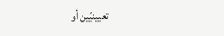تعيينيّين أو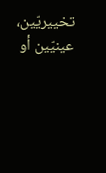تخييريّين، عينيّين أو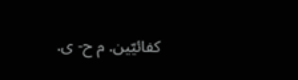كفائيّين. م ح- ى.